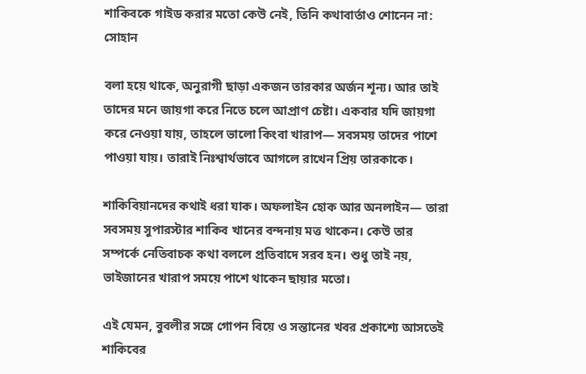শাকিবকে গাইড করার মতো কেউ নেই, তিনি কথাবার্তাও শোনেন না: সোহান

বলা হয়ে থাকে, অনুরাগী ছাড়া একজন তারকার অর্জন শূন্য। আর তাই তাদের মনে জায়গা করে নিতে চলে আপ্রাণ চেষ্টা। একবার যদি জায়গা করে নেওয়া যায়, তাহলে ভালো কিংবা খারাপ— সবসময় তাদের পাশে পাওয়া যায়। তারাই নিঃশ্বার্থভাবে আগলে রাখেন প্রিয় তারকাকে।

শাকিবিয়ানদের কথাই ধরা যাক। অফলাইন হোক আর অনলাইন— তারা সবসময় সুপারস্টার শাকিব খানের বন্দনায় মত্ত থাকেন। কেউ তার সম্পর্কে নেতিবাচক কথা বললে প্রতিবাদে সরব হন। শুধু তাই নয়, ভাইজানের খারাপ সময়ে পাশে থাকেন ছায়ার মতো।

এই যেমন, বুবলীর সঙ্গে গোপন বিয়ে ও সন্তানের খবর প্রকাশ্যে আসতেই শাকিবের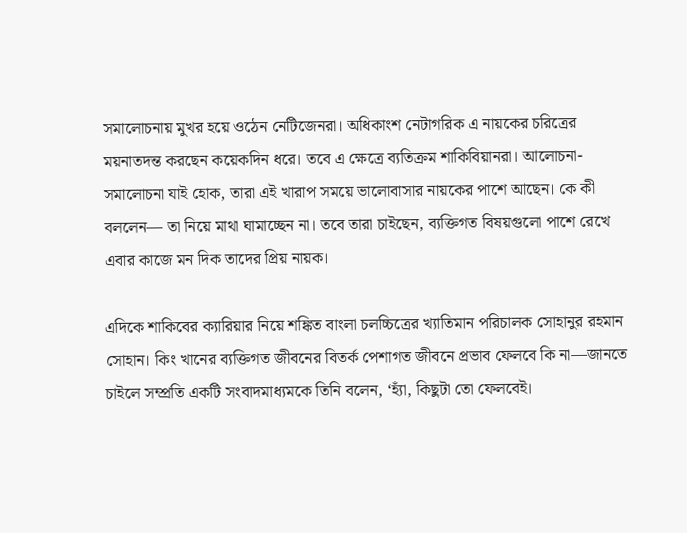সমালোচনায় মুখর হয়ে ওঠেন নেটিজেনরা। অধিকাংশ নেটাগরিক এ নায়কের চরিত্রের ময়নাতদন্ত করছেন কয়েকদিন ধরে। তবে এ ক্ষেত্রে ব্যতিক্রম শাকিবিয়ানরা। আলোচনা-সমালোচনা যাই হোক, তারা এই খারাপ সময়ে ভালোবাসার নায়কের পাশে আছেন। কে কী বললেন— তা নিয়ে মাথা ঘামাচ্ছেন না। তবে তারা চাইছেন, ব্যক্তিগত বিষয়গুলো পাশে রেখে এবার কাজে মন দিক তাদের প্রিয় নায়ক।

এদিকে শাকিবের ক্যারিয়ার নিয়ে শঙ্কিত বাংলা চলচ্চিত্রের খ্যাতিমান পরিচালক সোহানুর রহমান সোহান। কিং খানের ব্যক্তিগত জীবনের বিতর্ক পেশাগত জীবনে প্রভাব ফেলবে কি না—জানতে চাইলে সম্প্রতি একটি সংবাদমাধ্যমকে তিনি বলেন, ‘হ্যাঁ, কিছুটা তো ফেলবেই।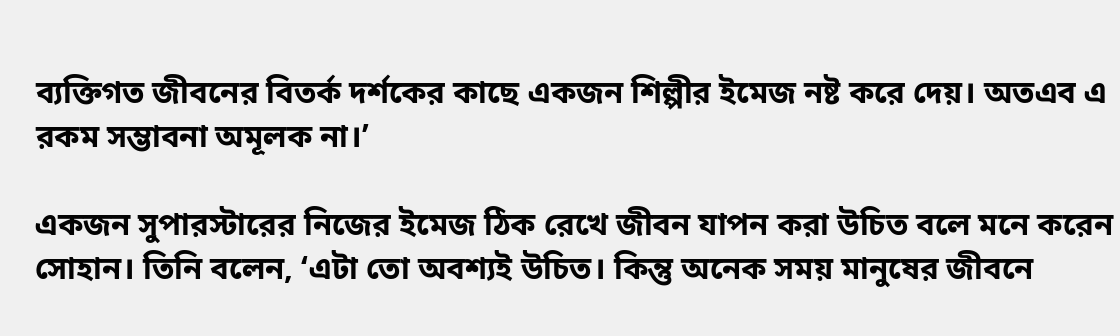ব্যক্তিগত জীবনের বিতর্ক দর্শকের কাছে একজন শিল্পীর ইমেজ নষ্ট করে দেয়। অতএব এ রকম সম্ভাবনা অমূলক না।’

একজন সুপারস্টারের নিজের ইমেজ ঠিক রেখে জীবন যাপন করা উচিত বলে মনে করেন সোহান। তিনি বলেন, ‘এটা তো অবশ্যই উচিত। কিন্তু অনেক সময় মানুষের জীবনে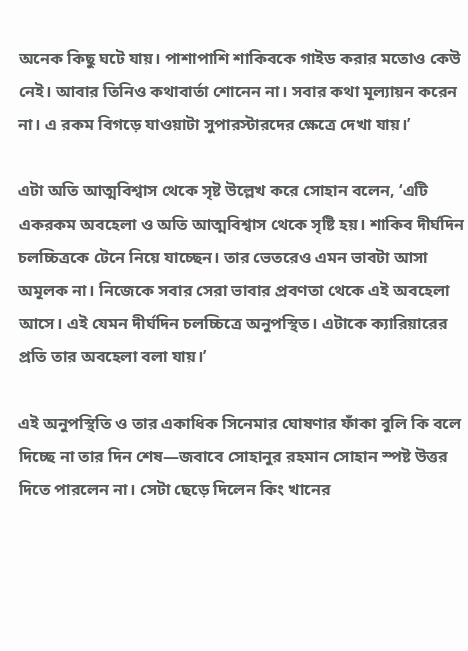অনেক কিছু ঘটে যায়। পাশাপাশি শাকিবকে গাইড করার মতোও কেউ নেই। আবার তিনিও কথাবার্তা শোনেন না। সবার কথা মূল্যায়ন করেন না। এ রকম বিগড়ে যাওয়াটা সুপারস্টারদের ক্ষেত্রে দেখা যায়।’

এটা অতি আত্মবিশ্বাস থেকে সৃষ্ট উল্লেখ করে সোহান বলেন, ‘এটি একরকম অবহেলা ও অতি আত্মবিশ্বাস থেকে সৃষ্টি হয়। শাকিব দীর্ঘদিন চলচ্চিত্রকে টেনে নিয়ে যাচ্ছেন। তার ভেতরেও এমন ভাবটা আসা অমূলক না। নিজেকে সবার সেরা ভাবার প্রবণতা থেকে এই অবহেলা আসে। এই যেমন দীর্ঘদিন চলচ্চিত্রে অনুপস্থিত। এটাকে ক্যারিয়ারের প্রতি তার অবহেলা বলা যায়।’

এই অনুপস্থিতি ও তার একাধিক সিনেমার ঘোষণার ফাঁকা বুলি কি বলে দিচ্ছে না তার দিন শেষ—জবাবে সোহানুর রহমান সোহান স্পষ্ট উত্তর দিতে পারলেন না। সেটা ছেড়ে দিলেন কিং খানের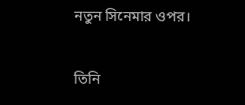নতুন সিনেমার ওপর।

তিনি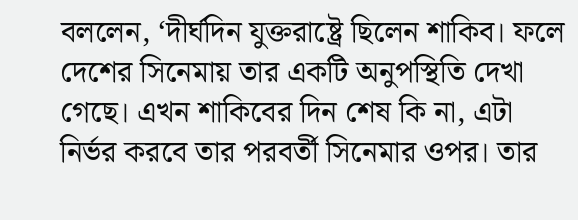বললেন, ‘দীর্ঘদিন যুক্তরাষ্ট্রে ছিলেন শাকিব। ফলে দেশের সিনেমায় তার একটি অনুপস্থিতি দেখা গেছে। এখন শাকিবের দিন শেষ কি না, এটা নির্ভর করবে তার পরবর্তী সিনেমার ওপর। তার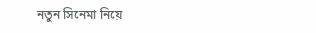নতুন সিনেমা নিয়ে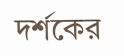দর্শকের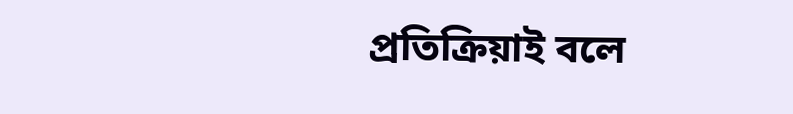প্রতিক্রিয়াই বলে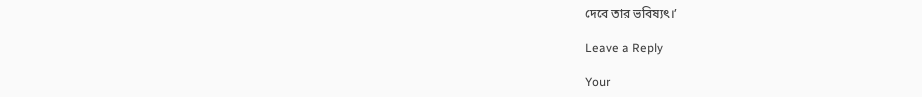দেবে তার ভবিষ্যৎ।’

Leave a Reply

Your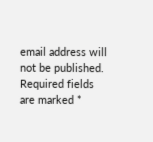email address will not be published. Required fields are marked *